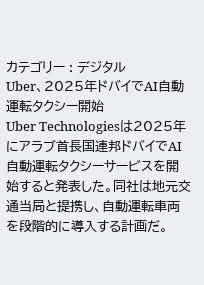カテゴリー : デジタル
Uber、2025年ドバイでAI自動運転タクシー開始
Uber Technologiesは2025年にアラブ首長国連邦ドバイでAI自動運転タクシーサービスを開始すると発表した。同社は地元交通当局と提携し、自動運転車両を段階的に導入する計画だ。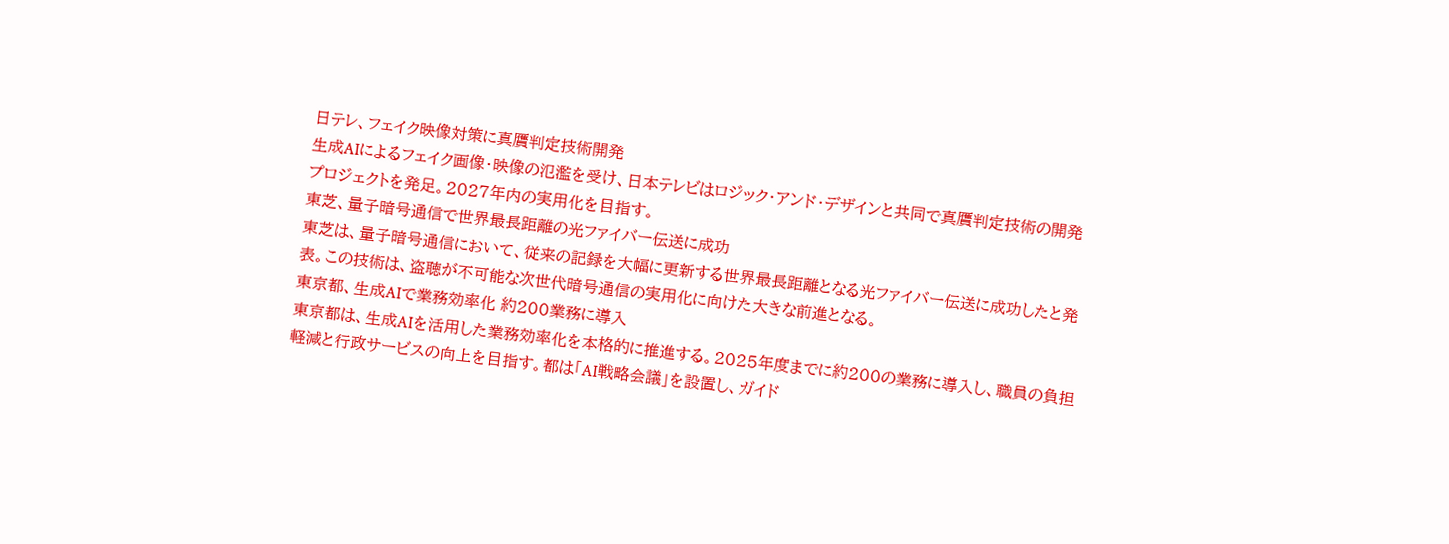日テレ、フェイク映像対策に真贋判定技術開発
生成AIによるフェイク画像・映像の氾濫を受け、日本テレビはロジック・アンド・デザインと共同で真贋判定技術の開発プロジェクトを発足。2027年内の実用化を目指す。
東芝、量子暗号通信で世界最長距離の光ファイバー伝送に成功
東芝は、量子暗号通信において、従来の記録を大幅に更新する世界最長距離となる光ファイバー伝送に成功したと発表。この技術は、盗聴が不可能な次世代暗号通信の実用化に向けた大きな前進となる。
東京都、生成AIで業務効率化 約200業務に導入
東京都は、生成AIを活用した業務効率化を本格的に推進する。2025年度までに約200の業務に導入し、職員の負担軽減と行政サービスの向上を目指す。都は「AI戦略会議」を設置し、ガイド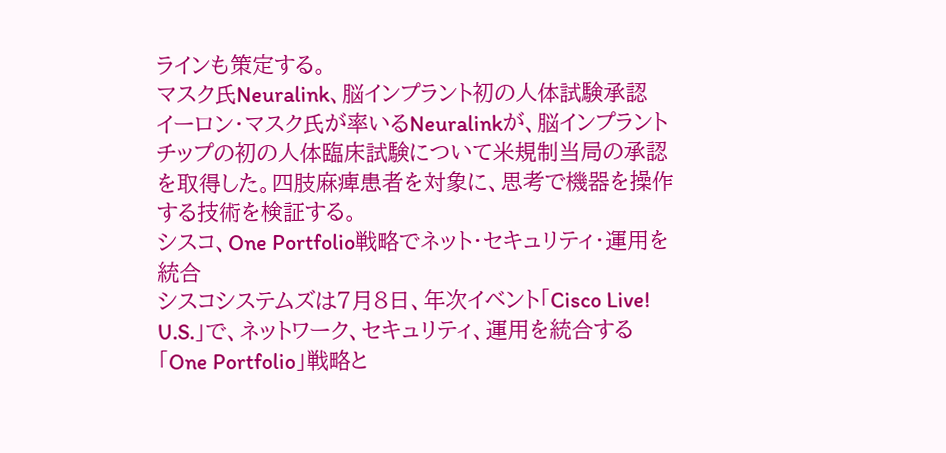ラインも策定する。
マスク氏Neuralink、脳インプラント初の人体試験承認
イーロン・マスク氏が率いるNeuralinkが、脳インプラントチップの初の人体臨床試験について米規制当局の承認を取得した。四肢麻痺患者を対象に、思考で機器を操作する技術を検証する。
シスコ、One Portfolio戦略でネット・セキュリティ・運用を統合
シスコシステムズは7月8日、年次イベント「Cisco Live! U.S.」で、ネットワーク、セキュリティ、運用を統合する「One Portfolio」戦略と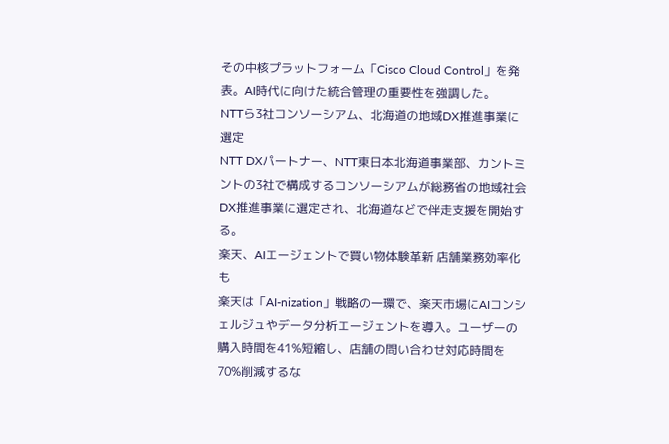その中核プラットフォーム「Cisco Cloud Control」を発表。AI時代に向けた統合管理の重要性を強調した。
NTTら3社コンソーシアム、北海道の地域DX推進事業に選定
NTT DXパートナー、NTT東日本北海道事業部、カントミントの3社で構成するコンソーシアムが総務省の地域社会DX推進事業に選定され、北海道などで伴走支援を開始する。
楽天、AIエージェントで買い物体験革新 店舗業務効率化も
楽天は「AI-nization」戦略の一環で、楽天市場にAIコンシェルジュやデータ分析エージェントを導入。ユーザーの購入時間を41%短縮し、店舗の問い合わせ対応時間を70%削減するな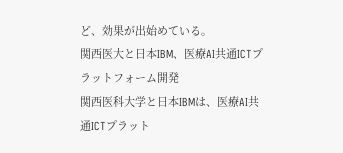ど、効果が出始めている。
関西医大と日本IBM、医療AI共通ICTプラットフォーム開発
関西医科大学と日本IBMは、医療AI共通ICTプラット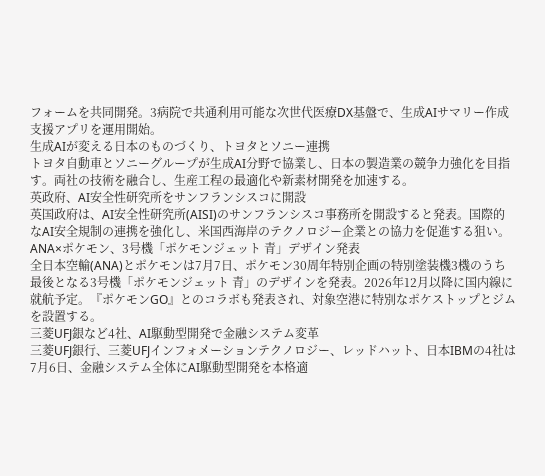フォームを共同開発。3病院で共通利用可能な次世代医療DX基盤で、生成AIサマリー作成支援アプリを運用開始。
生成AIが変える日本のものづくり、トヨタとソニー連携
トヨタ自動車とソニーグループが生成AI分野で協業し、日本の製造業の競争力強化を目指す。両社の技術を融合し、生産工程の最適化や新素材開発を加速する。
英政府、AI安全性研究所をサンフランシスコに開設
英国政府は、AI安全性研究所(AISI)のサンフランシスコ事務所を開設すると発表。国際的なAI安全規制の連携を強化し、米国西海岸のテクノロジー企業との協力を促進する狙い。
ANA×ポケモン、3号機「ポケモンジェット 青」デザイン発表
全日本空輸(ANA)とポケモンは7月7日、ポケモン30周年特別企画の特別塗装機3機のうち最後となる3号機「ポケモンジェット 青」のデザインを発表。2026年12月以降に国内線に就航予定。『ポケモンGO』とのコラボも発表され、対象空港に特別なポケストップとジムを設置する。
三菱UFJ銀など4社、AI駆動型開発で金融システム変革
三菱UFJ銀行、三菱UFJインフォメーションテクノロジー、レッドハット、日本IBMの4社は7月6日、金融システム全体にAI駆動型開発を本格適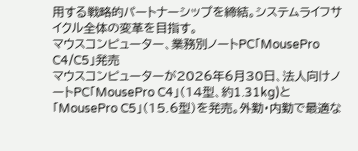用する戦略的パートナーシップを締結。システムライフサイクル全体の変革を目指す。
マウスコンピューター、業務別ノートPC「MousePro C4/C5」発売
マウスコンピューターが2026年6月30日、法人向けノートPC「MousePro C4」(14型、約1.31kg)と「MousePro C5」(15.6型)を発売。外勤・内勤で最適な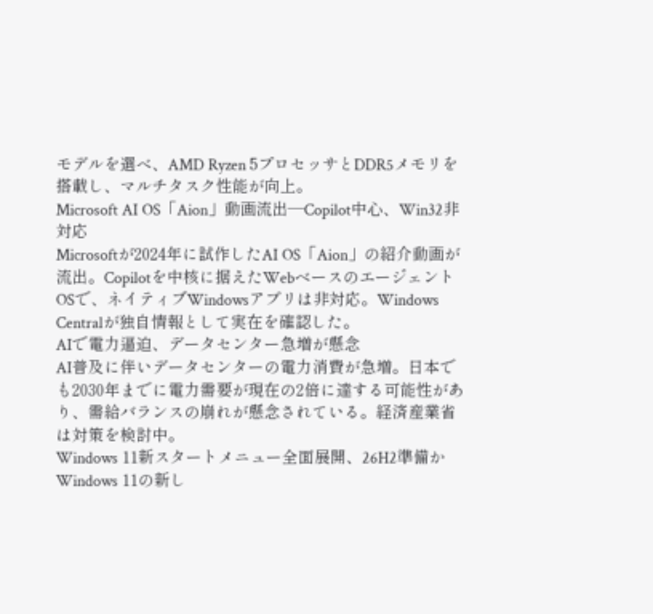モデルを選べ、AMD Ryzen 5プロセッサとDDR5メモリを搭載し、マルチタスク性能が向上。
Microsoft AI OS「Aion」動画流出—Copilot中心、Win32非対応
Microsoftが2024年に試作したAI OS「Aion」の紹介動画が流出。Copilotを中核に据えたWebベースのエージェントOSで、ネイティブWindowsアプリは非対応。Windows Centralが独自情報として実在を確認した。
AIで電力逼迫、データセンター急増が懸念
AI普及に伴いデータセンターの電力消費が急増。日本でも2030年までに電力需要が現在の2倍に達する可能性があり、需給バランスの崩れが懸念されている。経済産業省は対策を検討中。
Windows 11新スタートメニュー全面展開、26H2準備か
Windows 11の新し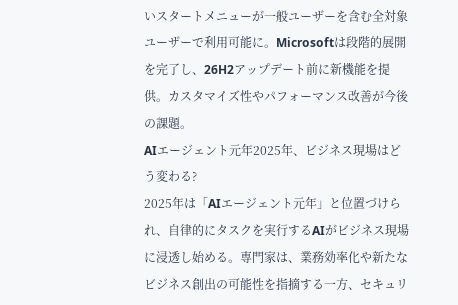いスタートメニューが一般ユーザーを含む全対象ユーザーで利用可能に。Microsoftは段階的展開を完了し、26H2アップデート前に新機能を提供。カスタマイズ性やパフォーマンス改善が今後の課題。
AIエージェント元年2025年、ビジネス現場はどう変わる?
2025年は「AIエージェント元年」と位置づけられ、自律的にタスクを実行するAIがビジネス現場に浸透し始める。専門家は、業務効率化や新たなビジネス創出の可能性を指摘する一方、セキュリ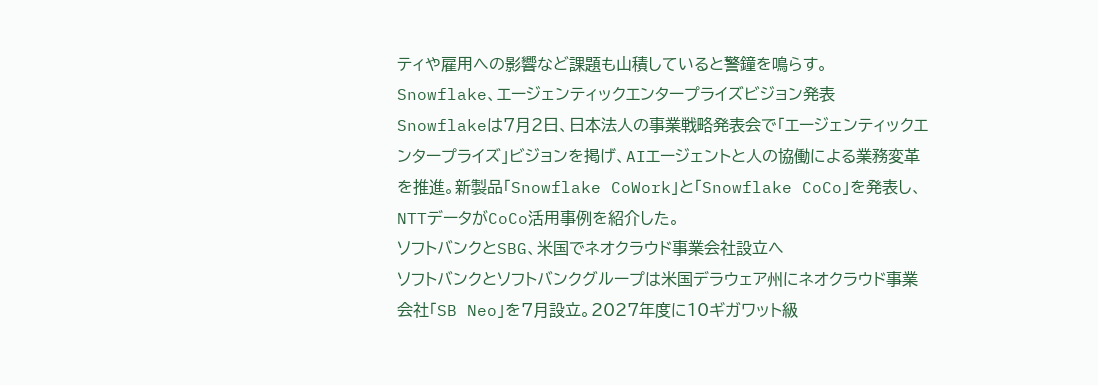ティや雇用への影響など課題も山積していると警鐘を鳴らす。
Snowflake、エージェンティックエンタープライズビジョン発表
Snowflakeは7月2日、日本法人の事業戦略発表会で「エージェンティックエンタープライズ」ビジョンを掲げ、AIエージェントと人の協働による業務変革を推進。新製品「Snowflake CoWork」と「Snowflake CoCo」を発表し、NTTデータがCoCo活用事例を紹介した。
ソフトバンクとSBG、米国でネオクラウド事業会社設立へ
ソフトバンクとソフトバンクグループは米国デラウェア州にネオクラウド事業会社「SB Neo」を7月設立。2027年度に10ギガワット級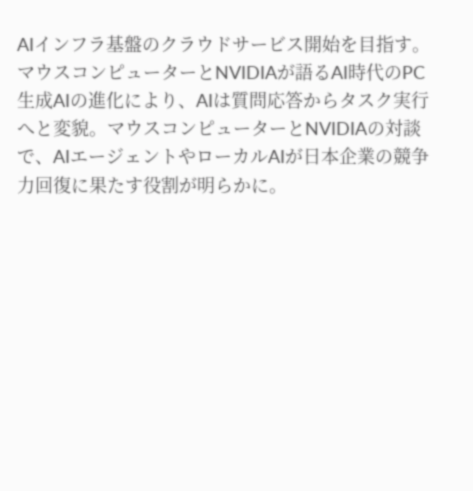AIインフラ基盤のクラウドサービス開始を目指す。
マウスコンピューターとNVIDIAが語るAI時代のPC
生成AIの進化により、AIは質問応答からタスク実行へと変貌。マウスコンピューターとNVIDIAの対談で、AIエージェントやローカルAIが日本企業の競争力回復に果たす役割が明らかに。